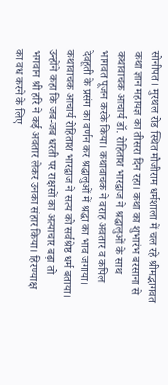सोनीपत। मुरथल रोड स्थित मौजीराम धर्मशाला में चल रहे श्रीमद्भागवत कथा ज्ञान महायज्ञ का तीसरा दिन रहा। कथा का शुभारंभ बरसाना से कथावाचक आचार्य डॉ. रोहिताश भारद्वाज ने श्रद्धालुओं के साथ भागवत पूजन करके किया। कथावाचक ने वराह अवतार व कपिल देवहूती के प्रसंग का वर्णन कर श्रद्धालुओं में श्रद्धा का भाव जगाया।
कथावाचक आचार्य रोहिताश भारद्वाज ने सत्य को सर्वश्रेष्ठ धर्म बताया। उन्होंने कहा कि जब-जब धरती पर राक्षसों का अत्याचार बढ़ा तो भगवान श्री हरि ने कई अवतार लेकर उनका संहार किया। हिरण्याक्ष का वध करने के लिए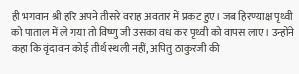ही भगवान श्री हरि अपने तीसरे वराह अवतार में प्रकट हुए। जब हिरण्याक्ष पृथ्वी को पाताल में ले गया तो विष्णु जी उसका वध कर पृथ्वी को वापस लाए। उन्होंने कहा कि वृंदावन कोई तीर्थ स्थली नहीं, अपितु ठाकुरजी की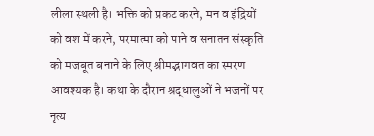लीला स्थली है। भक्ति को प्रकट करने, मन व इंद्रियों को वश में करने, परमात्मा को पाने व सनातन संस्कृति को मजबूत बनाने के लिए श्रीमद्भागवत का स्मरण आवश्यक है। कथा के दौरान श्रद्धालुओं ने भजनों पर नृत्य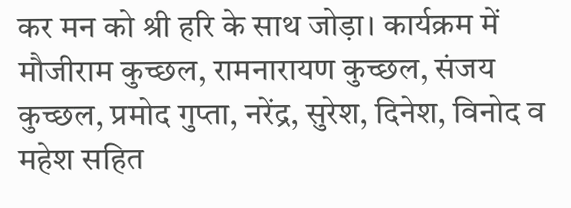कर मन को श्री हरि के साथ जोड़ा। कार्यक्रम में मौजीराम कुच्छल, रामनारायण कुच्छल, संजय कुच्छल, प्रमोद गुप्ता, नरेंद्र, सुरेश, दिनेश, विनोद व महेश सहित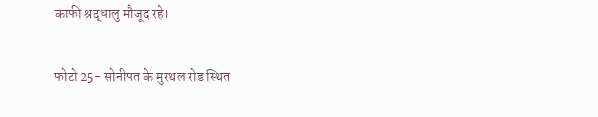काफी श्रद्धालु मौजूद रहे।

फोटो 25- सोनीपत के मुरथल रोड स्थित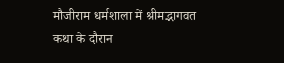मौजीराम धर्मशाला में श्रीमद्भागवत कथा के दौरान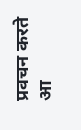प्रवचन करते आ